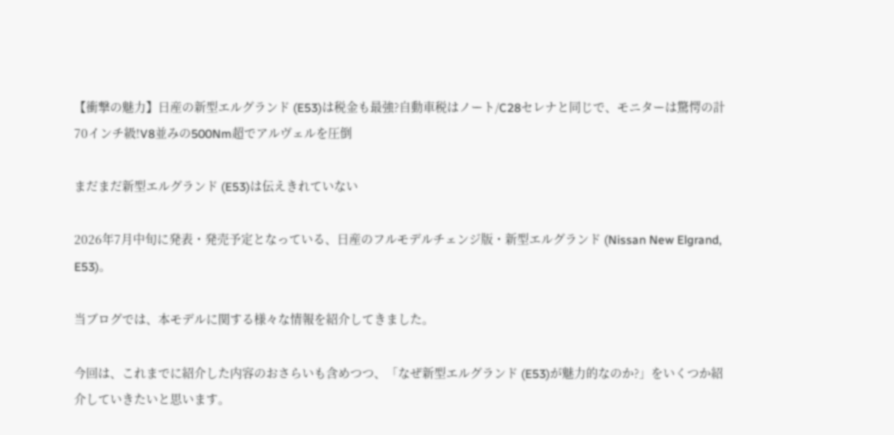【衝撃の魅力】日産の新型エルグランド (E53)は税金も最強?自動車税はノート/C28セレナと同じで、モニターは驚愕の計70インチ級!V8並みの500Nm超でアルヴェルを圧倒

まだまだ新型エルグランド (E53)は伝えきれていない

2026年7月中旬に発表・発売予定となっている、日産のフルモデルチェンジ版・新型エルグランド (Nissan New Elgrand, E53)。

当ブログでは、本モデルに関する様々な情報を紹介してきました。

今回は、これまでに紹介した内容のおさらいも含めつつ、「なぜ新型エルグランド (E53)が魅力的なのか?」をいくつか紹介していきたいと思います。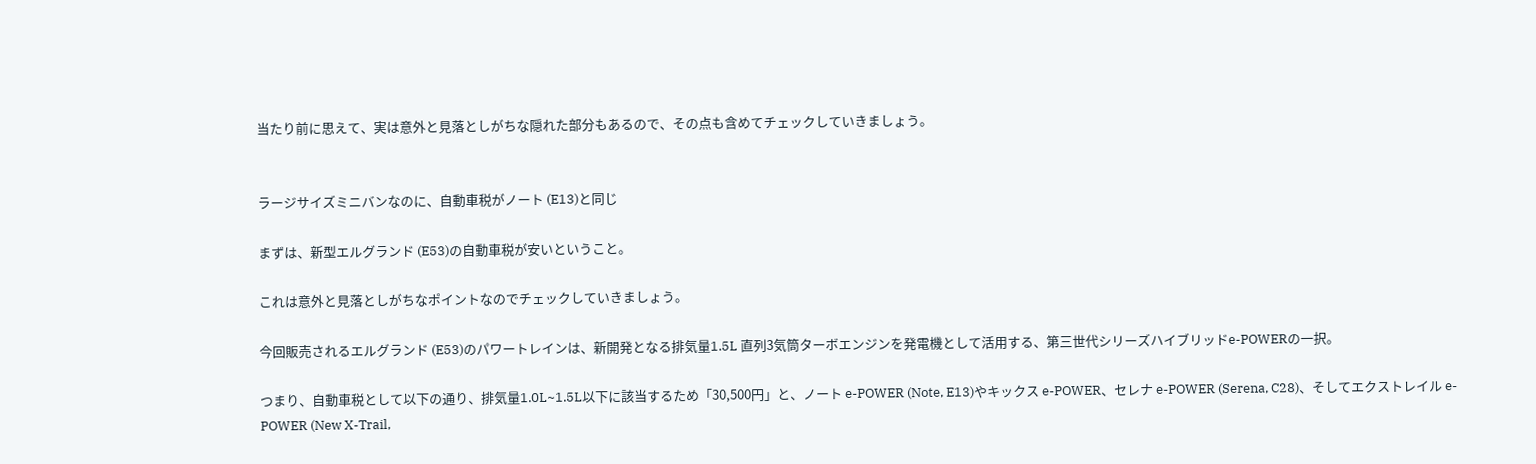当たり前に思えて、実は意外と見落としがちな隠れた部分もあるので、その点も含めてチェックしていきましょう。


ラージサイズミニバンなのに、自動車税がノート (E13)と同じ

まずは、新型エルグランド (E53)の自動車税が安いということ。

これは意外と見落としがちなポイントなのでチェックしていきましょう。

今回販売されるエルグランド (E53)のパワートレインは、新開発となる排気量1.5L 直列3気筒ターボエンジンを発電機として活用する、第三世代シリーズハイブリッドe-POWERの一択。

つまり、自動車税として以下の通り、排気量1.0L~1.5L以下に該当するため「30,500円」と、ノート e-POWER (Note, E13)やキックス e-POWER、セレナ e-POWER (Serena, C28)、そしてエクストレイル e-POWER (New X-Trail,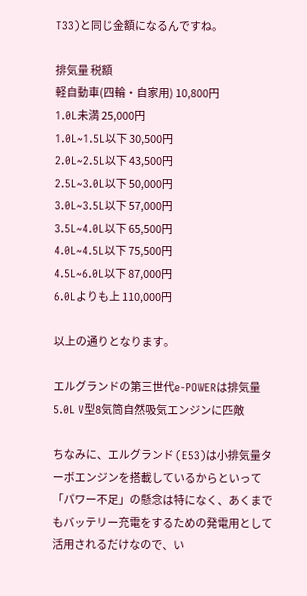T33)と同じ金額になるんですね。

排気量 税額
軽自動車(四輪・自家用) 10,800円
1.0L未満 25,000円
1.0L~1.5L以下 30,500円
2.0L~2.5L以下 43,500円
2.5L~3.0L以下 50,000円
3.0L~3.5L以下 57,000円
3.5L~4.0L以下 65,500円
4.0L~4.5L以下 75,500円
4.5L~6.0L以下 87,000円
6.0Lよりも上 110,000円

以上の通りとなります。

エルグランドの第三世代e-POWERは排気量5.0L V型8気筒自然吸気エンジンに匹敵

ちなみに、エルグランド (E53)は小排気量ターボエンジンを搭載しているからといって「パワー不足」の懸念は特になく、あくまでもバッテリー充電をするための発電用として活用されるだけなので、い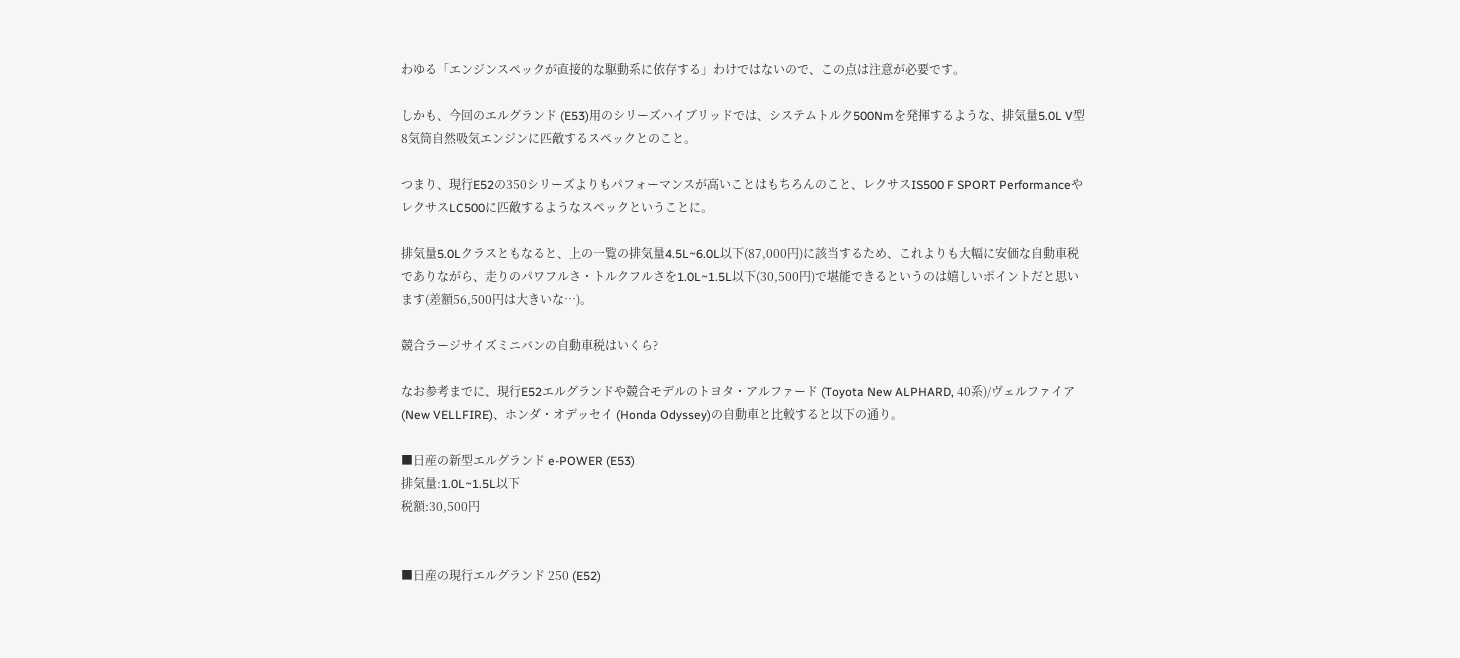わゆる「エンジンスペックが直接的な駆動系に依存する」わけではないので、この点は注意が必要です。

しかも、今回のエルグランド (E53)用のシリーズハイブリッドでは、システムトルク500Nmを発揮するような、排気量5.0L V型8気筒自然吸気エンジンに匹敵するスペックとのこと。

つまり、現行E52の350シリーズよりもパフォーマンスが高いことはもちろんのこと、レクサスIS500 F SPORT PerformanceやレクサスLC500に匹敵するようなスペックということに。

排気量5.0Lクラスともなると、上の一覧の排気量4.5L~6.0L以下(87,000円)に該当するため、これよりも大幅に安価な自動車税でありながら、走りのパワフルさ・トルクフルさを1.0L~1.5L以下(30,500円)で堪能できるというのは嬉しいポイントだと思います(差額56,500円は大きいな…)。

競合ラージサイズミニバンの自動車税はいくら?

なお参考までに、現行E52エルグランドや競合モデルのトヨタ・アルファード (Toyota New ALPHARD, 40系)/ヴェルファイア (New VELLFIRE)、ホンダ・オデッセイ (Honda Odyssey)の自動車と比較すると以下の通り。

■日産の新型エルグランド e-POWER (E53)
排気量:1.0L~1.5L以下
税額:30,500円


■日産の現行エルグランド 250 (E52)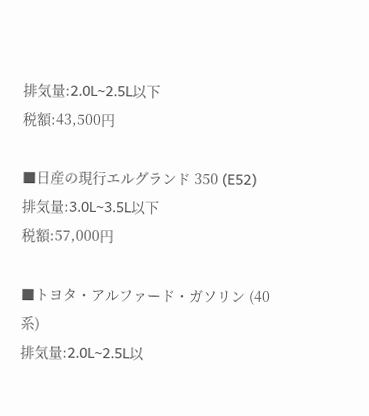排気量:2.0L~2.5L以下
税額:43,500円

■日産の現行エルグランド 350 (E52)
排気量:3.0L~3.5L以下
税額:57,000円

■トヨタ・アルファード・ガソリン (40系)
排気量:2.0L~2.5L以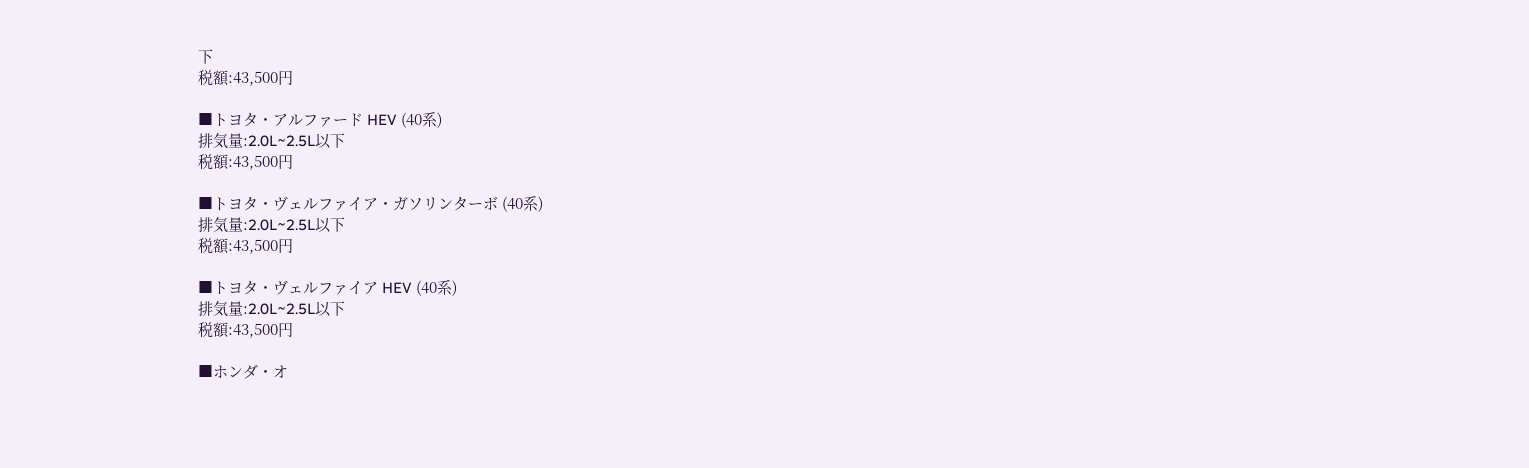下
税額:43,500円

■トヨタ・アルファード HEV (40系)
排気量:2.0L~2.5L以下
税額:43,500円

■トヨタ・ヴェルファイア・ガソリンターボ (40系)
排気量:2.0L~2.5L以下
税額:43,500円

■トヨタ・ヴェルファイア HEV (40系)
排気量:2.0L~2.5L以下
税額:43,500円

■ホンダ・オ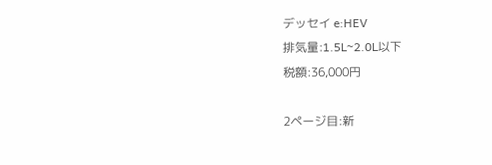デッセイ e:HEV
排気量:1.5L~2.0L以下
税額:36,000円

2ページ目:新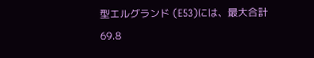型エルグランド (E53)には、最大合計69.8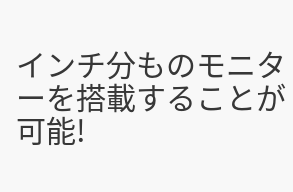インチ分ものモニターを搭載することが可能!